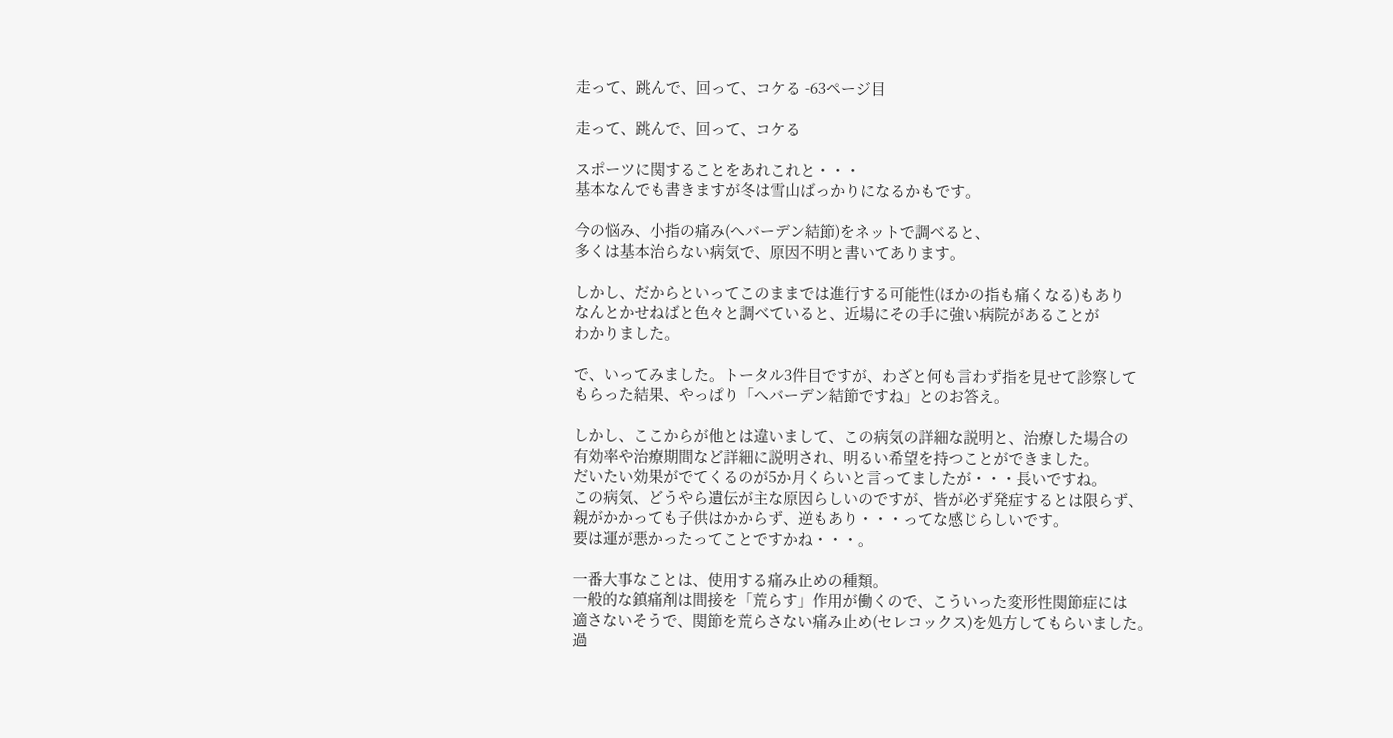走って、跳んで、回って、コケる -63ページ目

走って、跳んで、回って、コケる

スポーツに関することをあれこれと・・・
基本なんでも書きますが冬は雪山ばっかりになるかもです。

今の悩み、小指の痛み(へバーデン結節)をネットで調べると、
多くは基本治らない病気で、原因不明と書いてあります。

しかし、だからといってこのままでは進行する可能性(ほかの指も痛くなる)もあり
なんとかせねばと色々と調べていると、近場にその手に強い病院があることが
わかりました。

で、いってみました。トータル3件目ですが、わざと何も言わず指を見せて診察して
もらった結果、やっぱり「へバーデン結節ですね」とのお答え。

しかし、ここからが他とは違いまして、この病気の詳細な説明と、治療した場合の
有効率や治療期間など詳細に説明され、明るい希望を持つことができました。
だいたい効果がでてくるのが5か月くらいと言ってましたが・・・長いですね。
この病気、どうやら遺伝が主な原因らしいのですが、皆が必ず発症するとは限らず、
親がかかっても子供はかからず、逆もあり・・・ってな感じらしいです。
要は運が悪かったってことですかね・・・。

一番大事なことは、使用する痛み止めの種類。
一般的な鎮痛剤は間接を「荒らす」作用が働くので、こういった変形性関節症には
適さないそうで、関節を荒らさない痛み止め(セレコックス)を処方してもらいました。
過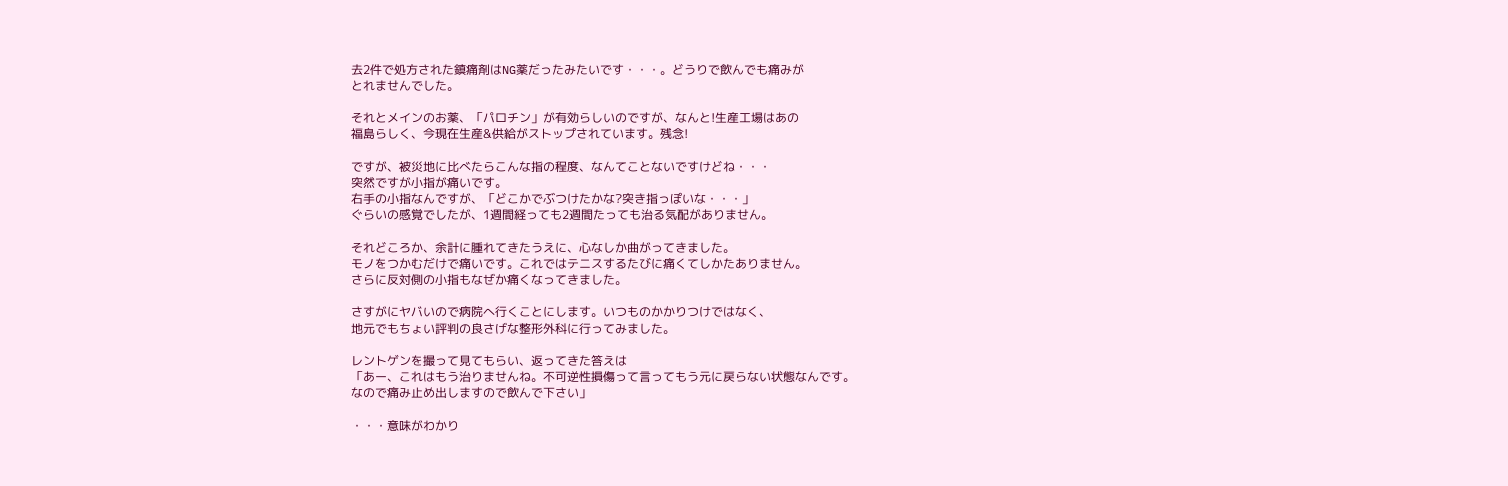去2件で処方された鎮痛剤はNG薬だったみたいです・・・。どうりで飲んでも痛みが
とれませんでした。

それとメインのお薬、「パロチン」が有効らしいのですが、なんと!生産工場はあの
福島らしく、今現在生産&供給がストップされています。残念!

ですが、被災地に比べたらこんな指の程度、なんてことないですけどね・・・
突然ですが小指が痛いです。
右手の小指なんですが、「どこかでぶつけたかな?突き指っぽいな・・・」
ぐらいの感覚でしたが、1週間経っても2週間たっても治る気配がありません。

それどころか、余計に腫れてきたうえに、心なしか曲がってきました。
モノをつかむだけで痛いです。これではテニスするたびに痛くてしかたありません。
さらに反対側の小指もなぜか痛くなってきました。

さすがにヤバいので病院へ行くことにします。いつものかかりつけではなく、
地元でもちょい評判の良さげな整形外科に行ってみました。

レントゲンを撮って見てもらい、返ってきた答えは
「あー、これはもう治りませんね。不可逆性損傷って言ってもう元に戻らない状態なんです。
なので痛み止め出しますので飲んで下さい」

・・・意味がわかり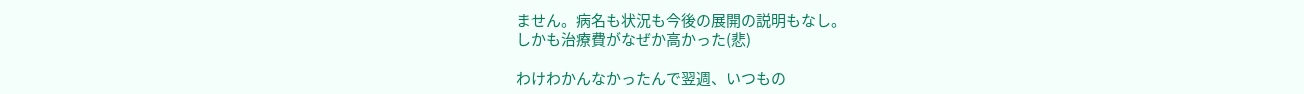ません。病名も状況も今後の展開の説明もなし。
しかも治療費がなぜか高かった(悲)

わけわかんなかったんで翌週、いつもの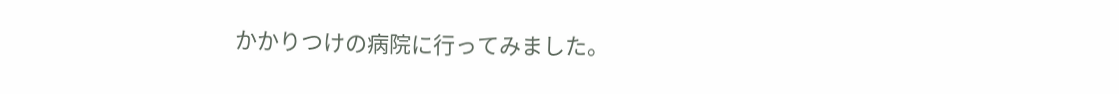かかりつけの病院に行ってみました。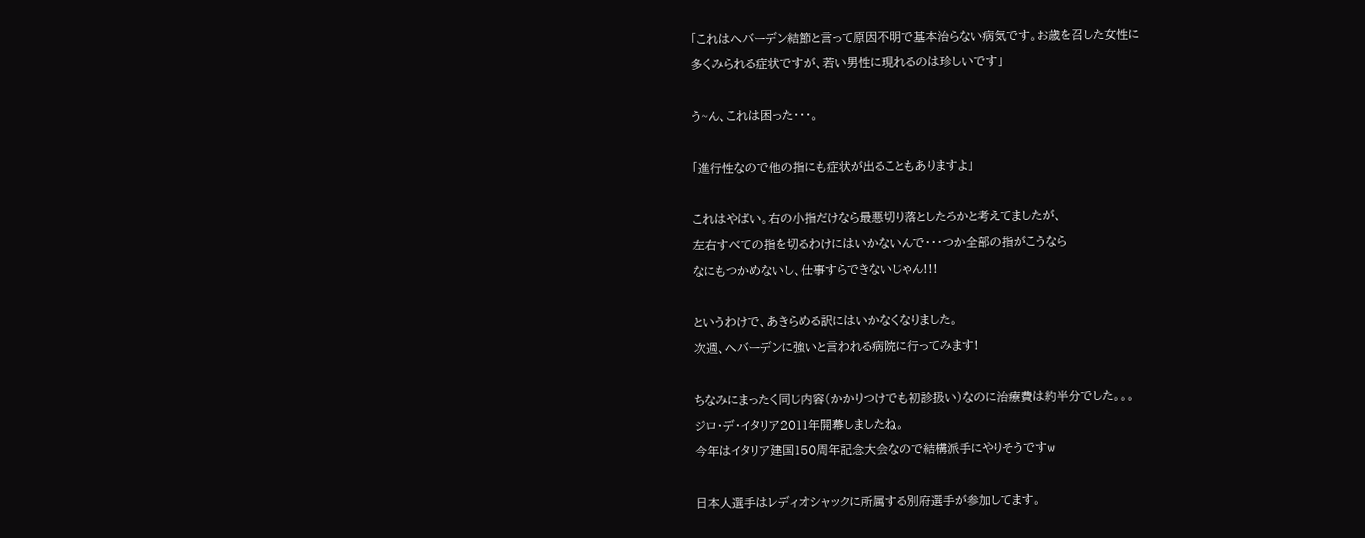「これはへバーデン結節と言って原因不明で基本治らない病気です。お歳を召した女性に
多くみられる症状ですが、若い男性に現れるのは珍しいです」

う~ん、これは困った・・・。

「進行性なので他の指にも症状が出ることもありますよ」

これはやばい。右の小指だけなら最悪切り落としたろかと考えてましたが、
左右すべての指を切るわけにはいかないんで・・・つか全部の指がこうなら
なにもつかめないし、仕事すらできないじゃん!!!

というわけで、あきらめる訳にはいかなくなりました。
次週、へバーデンに強いと言われる病院に行ってみます!

ちなみにまったく同じ内容(かかりつけでも初診扱い)なのに治療費は約半分でした。。。
ジロ・デ・イタリア2011年開幕しましたね。
今年はイタリア建国150周年記念大会なので結構派手にやりそうですw

日本人選手はレディオシャックに所属する別府選手が参加してます。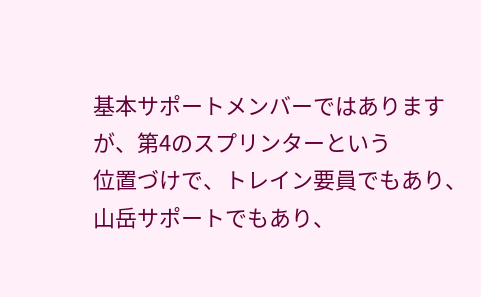基本サポートメンバーではありますが、第4のスプリンターという
位置づけで、トレイン要員でもあり、山岳サポートでもあり、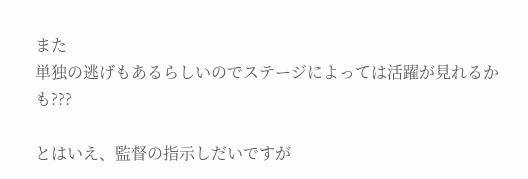また
単独の逃げもあるらしいのでステージによっては活躍が見れるかも???

とはいえ、監督の指示しだいですが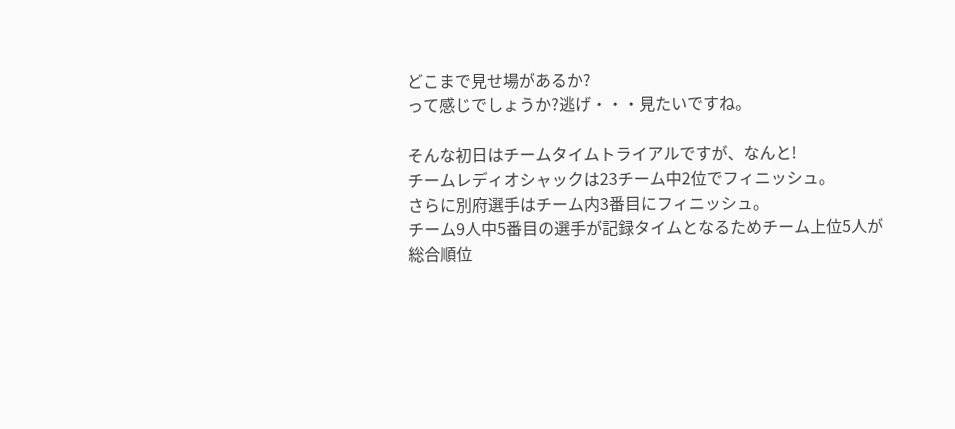どこまで見せ場があるか?
って感じでしょうか?逃げ・・・見たいですね。

そんな初日はチームタイムトライアルですが、なんと!
チームレディオシャックは23チーム中2位でフィニッシュ。
さらに別府選手はチーム内3番目にフィニッシュ。
チーム9人中5番目の選手が記録タイムとなるためチーム上位5人が
総合順位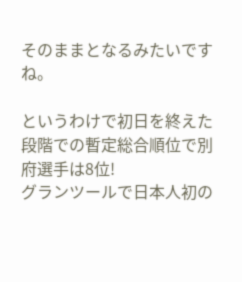そのままとなるみたいですね。

というわけで初日を終えた段階での暫定総合順位で別府選手は8位!
グランツールで日本人初の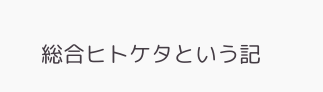総合ヒトケタという記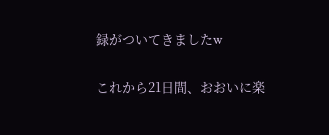録がついてきましたw

これから21日間、おおいに楽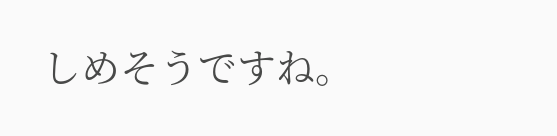しめそうですね。